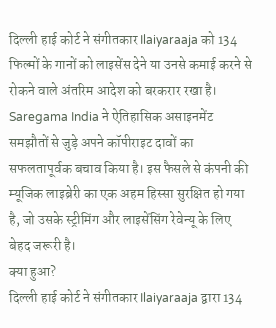दिल्ली हाई कोर्ट ने संगीतकार Ilaiyaraaja को 134 फिल्मों के गानों को लाइसेंस देने या उनसे कमाई करने से रोकने वाले अंतरिम आदेश को बरकरार रखा है। Saregama India ने ऐतिहासिक असाइनमेंट समझौतों से जुड़े अपने कॉपीराइट दावों का सफलतापूर्वक बचाव किया है। इस फैसले से कंपनी की म्यूजिक लाइब्रेरी का एक अहम हिस्सा सुरक्षित हो गया है, जो उसके स्ट्रीमिंग और लाइसेंसिंग रेवेन्यू के लिए बेहद जरूरी है।
क्या हुआ?
दिल्ली हाई कोर्ट ने संगीतकार Ilaiyaraaja द्वारा 134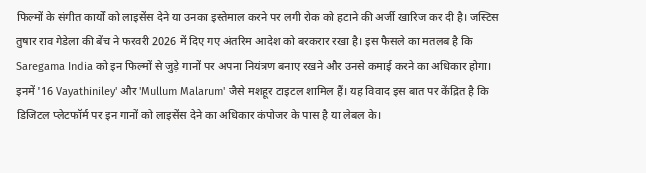फिल्मों के संगीत कार्यों को लाइसेंस देने या उनका इस्तेमाल करने पर लगी रोक को हटाने की अर्जी खारिज कर दी है। जस्टिस तुषार राव गेडेला की बेंच ने फरवरी 2026 में दिए गए अंतरिम आदेश को बरकरार रखा है। इस फैसले का मतलब है कि Saregama India को इन फिल्मों से जुड़े गानों पर अपना नियंत्रण बनाए रखने और उनसे कमाई करने का अधिकार होगा। इनमें '16 Vayathiniley' और 'Mullum Malarum' जैसे मशहूर टाइटल शामिल हैं। यह विवाद इस बात पर केंद्रित है कि डिजिटल प्लेटफॉर्म पर इन गानों को लाइसेंस देने का अधिकार कंपोजर के पास है या लेबल के।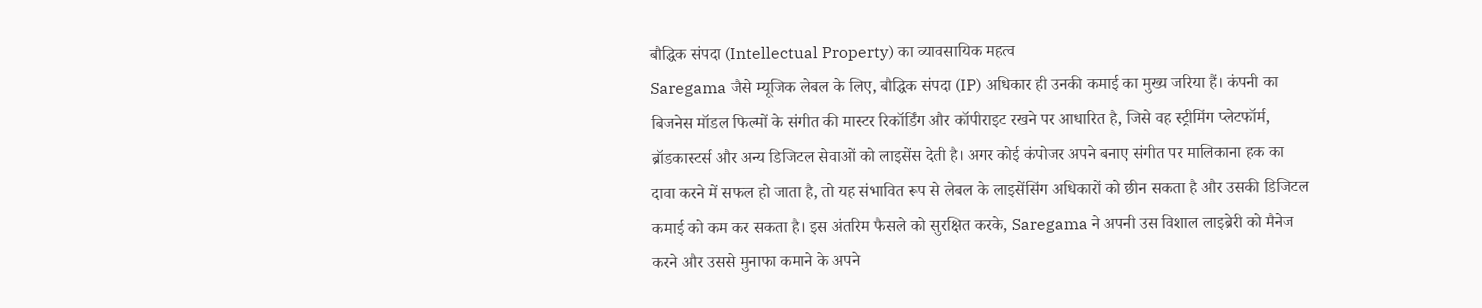बौद्धिक संपदा (Intellectual Property) का व्यावसायिक महत्व
Saregama जैसे म्यूजिक लेबल के लिए, बौद्धिक संपदा (IP) अधिकार ही उनकी कमाई का मुख्य जरिया हैं। कंपनी का बिजनेस मॉडल फिल्मों के संगीत की मास्टर रिकॉर्डिंग और कॉपीराइट रखने पर आधारित है, जिसे वह स्ट्रीमिंग प्लेटफॉर्म, ब्रॉडकास्टर्स और अन्य डिजिटल सेवाओं को लाइसेंस देती है। अगर कोई कंपोजर अपने बनाए संगीत पर मालिकाना हक का दावा करने में सफल हो जाता है, तो यह संभावित रूप से लेबल के लाइसेंसिंग अधिकारों को छीन सकता है और उसकी डिजिटल कमाई को कम कर सकता है। इस अंतरिम फैसले को सुरक्षित करके, Saregama ने अपनी उस विशाल लाइब्रेरी को मैनेज करने और उससे मुनाफा कमाने के अपने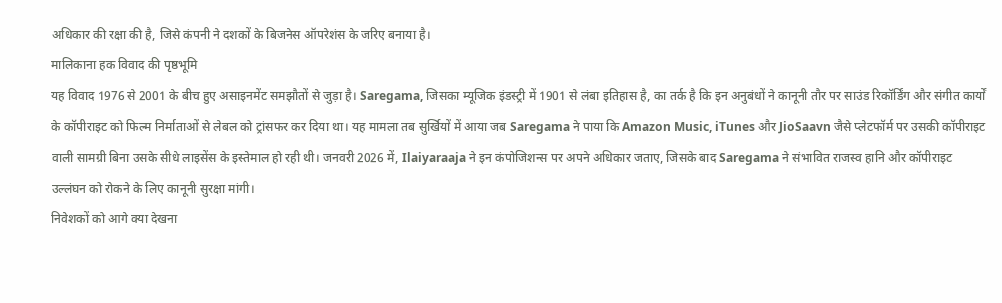अधिकार की रक्षा की है, जिसे कंपनी ने दशकों के बिजनेस ऑपरेशंस के जरिए बनाया है।
मालिकाना हक विवाद की पृष्ठभूमि
यह विवाद 1976 से 2001 के बीच हुए असाइनमेंट समझौतों से जुड़ा है। Saregama, जिसका म्यूजिक इंडस्ट्री में 1901 से लंबा इतिहास है, का तर्क है कि इन अनुबंधों ने कानूनी तौर पर साउंड रिकॉर्डिंग और संगीत कार्यों के कॉपीराइट को फिल्म निर्माताओं से लेबल को ट्रांसफर कर दिया था। यह मामला तब सुर्खियों में आया जब Saregama ने पाया कि Amazon Music, iTunes और JioSaavn जैसे प्लेटफॉर्म पर उसकी कॉपीराइट वाली सामग्री बिना उसके सीधे लाइसेंस के इस्तेमाल हो रही थी। जनवरी 2026 में, Ilaiyaraaja ने इन कंपोजिशन्स पर अपने अधिकार जताए, जिसके बाद Saregama ने संभावित राजस्व हानि और कॉपीराइट उल्लंघन को रोकने के लिए कानूनी सुरक्षा मांगी।
निवेशकों को आगे क्या देखना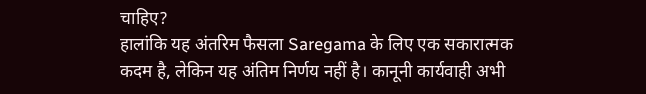चाहिए?
हालांकि यह अंतरिम फैसला Saregama के लिए एक सकारात्मक कदम है, लेकिन यह अंतिम निर्णय नहीं है। कानूनी कार्यवाही अभी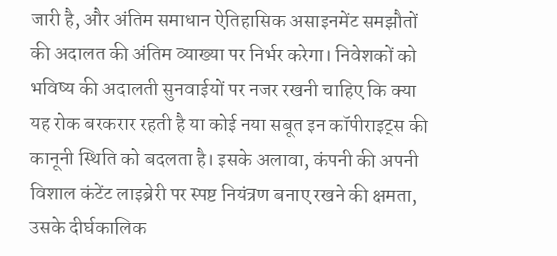जारी है, और अंतिम समाधान ऐतिहासिक असाइनमेंट समझौतों की अदालत की अंतिम व्याख्या पर निर्भर करेगा। निवेशकों को भविष्य की अदालती सुनवाईयों पर नजर रखनी चाहिए कि क्या यह रोक बरकरार रहती है या कोई नया सबूत इन कॉपीराइट्स की कानूनी स्थिति को बदलता है। इसके अलावा, कंपनी की अपनी विशाल कंटेंट लाइब्रेरी पर स्पष्ट नियंत्रण बनाए रखने की क्षमता, उसके दीर्घकालिक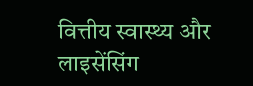वित्तीय स्वास्थ्य और लाइसेंसिंग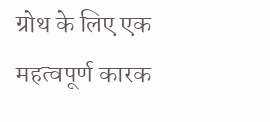ग्रोथ के लिए एक महत्वपूर्ण कारक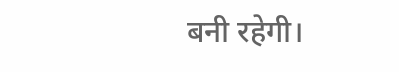बनी रहेगी।